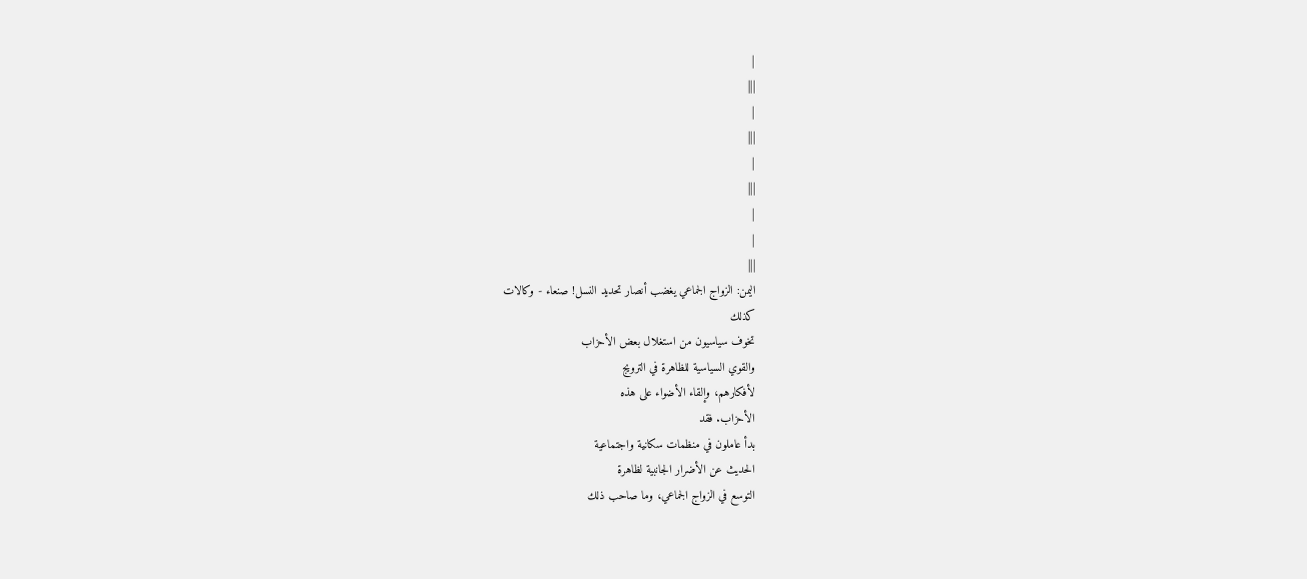|
|||
|
|||
|
|||
|
|
|||
اليمن: الزواج الجماعي يغضب أنصار تحديد النسل! صنعاء - وكالات
كذلك
تخوف سياسيون من استغلال بعض الأحزاب
والقوي السياسية للظاهرة في الترويج
لأفكارهم، وإلقاء الأضواء على هذه
الأحزاب. فقد
بدأ عاملون في منظمات سكانية واجتماعية
الحديث عن الأضرار الجانبية لظاهرة
التوسع في الزواج الجماعي، وما صاحب ذلك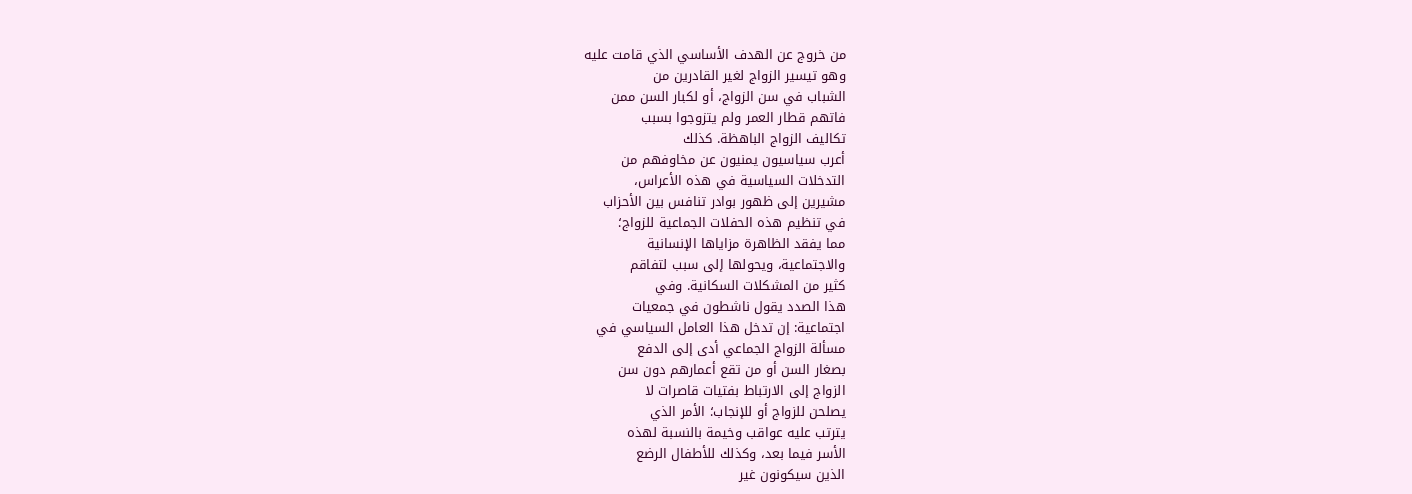من خروج عن الهدف الأساسي الذي قامت عليه
وهو تيسير الزواج لغير القادرين من
الشباب في سن الزواج، أو لكبار السن ممن
فاتهم قطار العمر ولم يتزوجوا بسبب
تكاليف الزواج الباهظة. كذلك
أعرب سياسيون يمنيون عن مخاوفهم من
التدخلات السياسية في هذه الأعراس،
مشيرين إلى ظهور بوادر تنافس بين الأحزاب
في تنظيم هذه الحفلات الجماعية للزواج؛
مما يفقد الظاهرة مزاياها الإنسانية
والاجتماعية، ويحولها إلى سبب لتفاقم
كثير من المشكلات السكانية. وفي
هذا الصدد يقول ناشطون في جمعيات
اجتماعية: إن تدخل هذا العامل السياسي في
مسألة الزواج الجماعي أدى إلى الدفع
بصغار السن أو من تقع أعمارهم دون سن
الزواج إلى الارتباط بفتيات قاصرات لا
يصلحن للزواج أو للإنجاب؛ الأمر الذي
يترتب عليه عواقب وخيمة بالنسبة لهذه
الأسر فيما بعد، وكذلك للأطفال الرضع
الذين سيكونون غير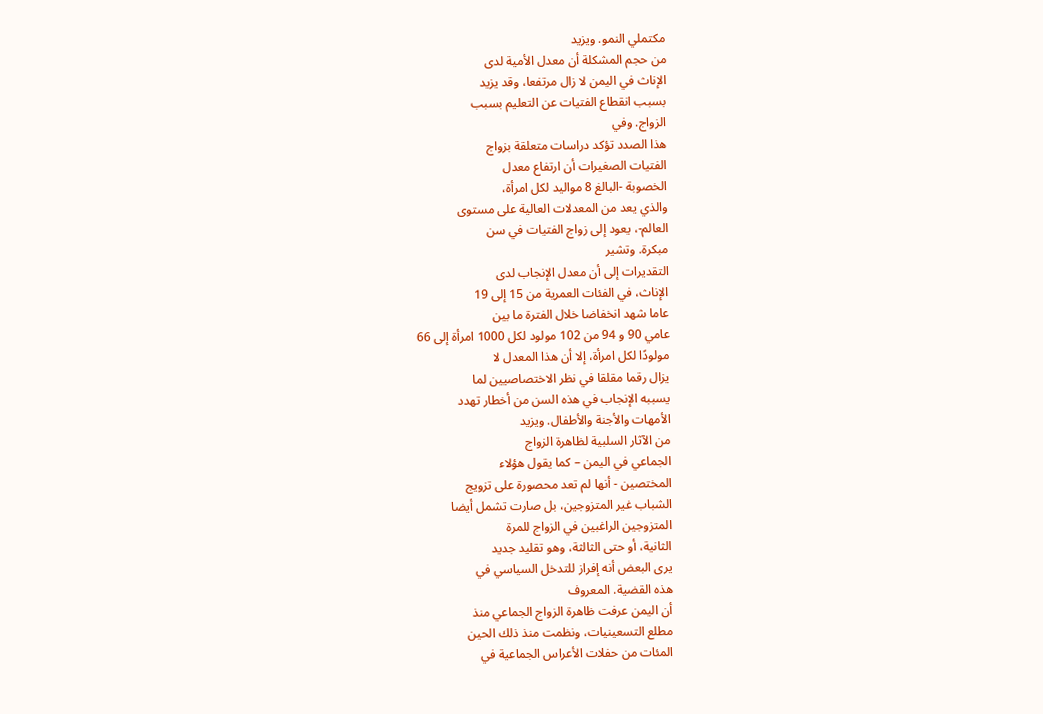مكتملي النمو. ويزيد
من حجم المشكلة أن معدل الأمية لدى
الإناث في اليمن لا زال مرتفعا، وقد يزيد
بسبب انقطاع الفتيات عن التعليم بسبب
الزواج. وفي
هذا الصدد تؤكد دراسات متعلقة بزواج
الفتيات الصغيرات أن ارتفاع معدل
الخصوبة -البالغ 8 مواليد لكل امرأة،
والذي يعد من المعدلات العالية على مستوى
العالم-، يعود إلى زواج الفتيات في سن
مبكرة. وتشير
التقديرات إلى أن معدل الإنجاب لدى
الإناث، في الفئات العمرية من 15 إلى 19
عاما شهد انخفاضا خلال الفترة ما بين
عامي 90 و 94 من 102 مولود لكل 1000 امرأة إلى 66
مولودًا لكل امرأة، إلا أن هذا المعدل لا
يزال رقما مقلقا في نظر الاختصاصيين لما
يسببه الإنجاب في هذه السن من أخطار تهدد
الأمهات والأجنة والأطفال. ويزيد
من الآثار السلبية لظاهرة الزواج
الجماعي في اليمن – كما يقول هؤلاء
المختصين - أنها لم تعد محصورة على تزويج
الشباب غير المتزوجين، بل صارت تشمل أيضا
المتزوجين الراغبين في الزواج للمرة
الثانية، أو حتى الثالثة، وهو تقليد جديد
يرى البعض أنه إفراز للتدخل السياسي في
هذه القضية. المعروف
أن اليمن عرفت ظاهرة الزواج الجماعي منذ
مطلع التسعينيات، ونظمت منذ ذلك الحين
المئات من حفلات الأعراس الجماعية في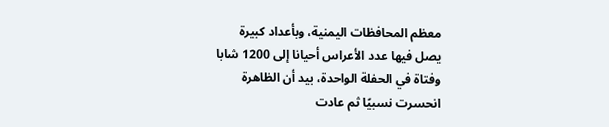معظم المحافظات اليمنية، وبأعداد كبيرة
يصل فيها عدد الأعراس أحيانا إلى 1200 شابا
وفتاة في الحفلة الواحدة، بيد أن الظاهرة
انحسرت نسبيًا ثم عادت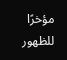مؤخرًا للظهور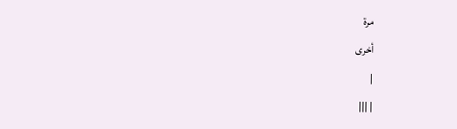مرة
أخرى
|
| |||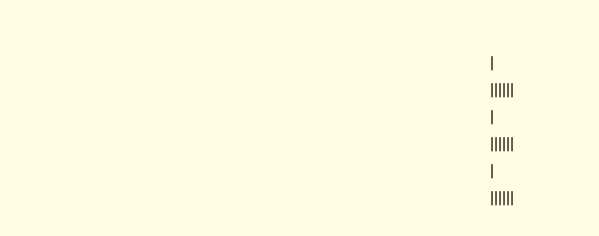|
||||||
|
||||||
|
||||||